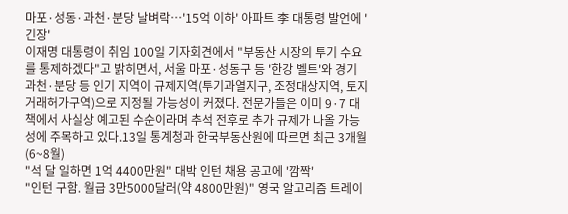마포·성동·과천·분당 날벼락…'15억 이하' 아파트 李 대통령 발언에 '긴장'
이재명 대통령이 취임 100일 기자회견에서 "부동산 시장의 투기 수요를 통제하겠다"고 밝히면서, 서울 마포·성동구 등 '한강 벨트'와 경기 과천·분당 등 인기 지역이 규제지역(투기과열지구, 조정대상지역, 토지거래허가구역)으로 지정될 가능성이 커졌다. 전문가들은 이미 9·7 대책에서 사실상 예고된 수순이라며 추석 전후로 추가 규제가 나올 가능성에 주목하고 있다.13일 통계청과 한국부동산원에 따르면 최근 3개월(6~8월)
"석 달 일하면 1억 4400만원" 대박 인턴 채용 공고에 '깜짝'
"인턴 구함. 월급 3만5000달러(약 4800만원)" 영국 알고리즘 트레이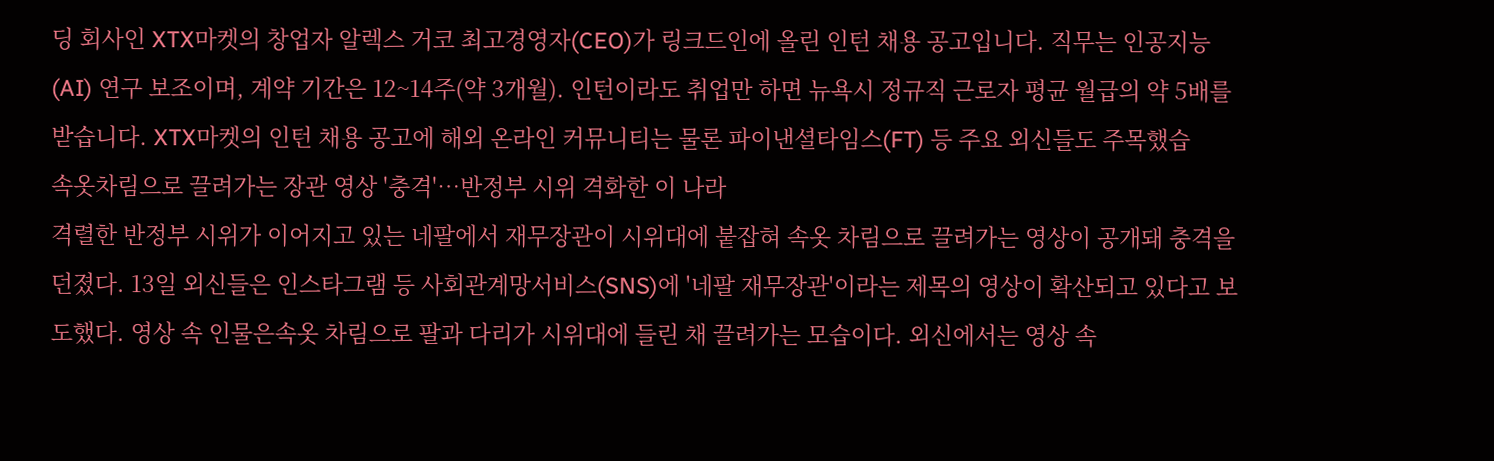딩 회사인 XTX마켓의 창업자 알렉스 거코 최고경영자(CEO)가 링크드인에 올린 인턴 채용 공고입니다. 직무는 인공지능(AI) 연구 보조이며, 계약 기간은 12~14주(약 3개월). 인턴이라도 취업만 하면 뉴욕시 정규직 근로자 평균 월급의 약 5배를 받습니다. XTX마켓의 인턴 채용 공고에 해외 온라인 커뮤니티는 물론 파이낸셜타임스(FT) 등 주요 외신들도 주목했습
속옷차림으로 끌려가는 장관 영상 '충격'…반정부 시위 격화한 이 나라
격렬한 반정부 시위가 이어지고 있는 네팔에서 재무장관이 시위대에 붙잡혀 속옷 차림으로 끌려가는 영상이 공개돼 충격을 던졌다. 13일 외신들은 인스타그램 등 사회관계망서비스(SNS)에 '네팔 재무장관'이라는 제목의 영상이 확산되고 있다고 보도했다. 영상 속 인물은속옷 차림으로 팔과 다리가 시위대에 들린 채 끌려가는 모습이다. 외신에서는 영상 속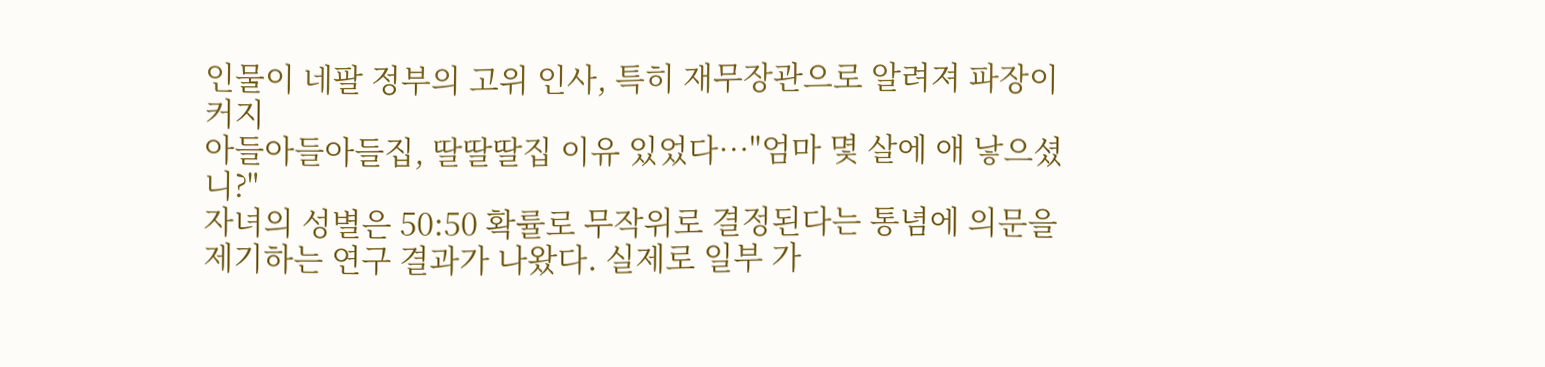인물이 네팔 정부의 고위 인사, 특히 재무장관으로 알려져 파장이 커지
아들아들아들집, 딸딸딸집 이유 있었다…"엄마 몇 살에 애 낳으셨니?"
자녀의 성별은 50:50 확률로 무작위로 결정된다는 통념에 의문을 제기하는 연구 결과가 나왔다. 실제로 일부 가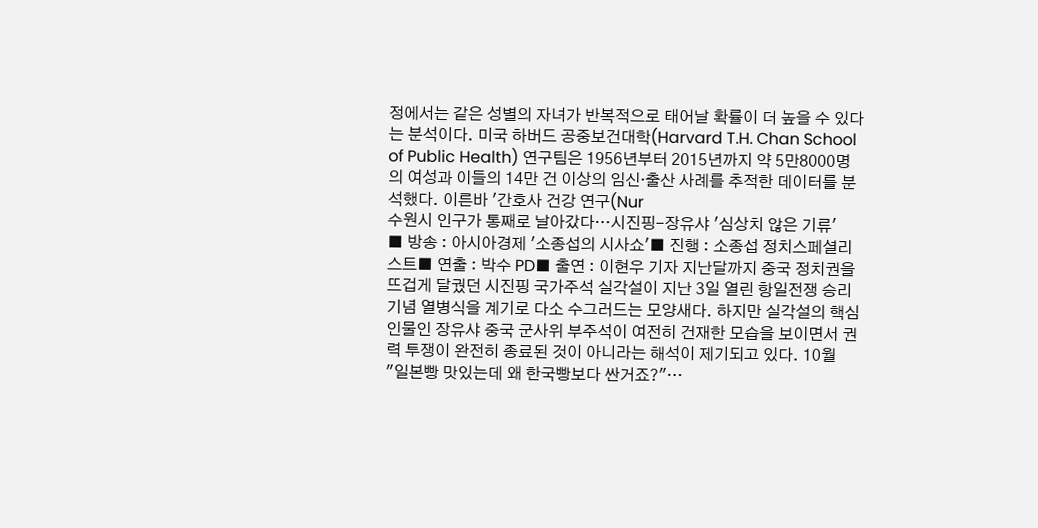정에서는 같은 성별의 자녀가 반복적으로 태어날 확률이 더 높을 수 있다는 분석이다. 미국 하버드 공중보건대학(Harvard T.H. Chan School of Public Health) 연구팀은 1956년부터 2015년까지 약 5만8000명의 여성과 이들의 14만 건 이상의 임신·출산 사례를 추적한 데이터를 분석했다. 이른바 '간호사 건강 연구(Nur
수원시 인구가 통째로 날아갔다…시진핑-장유샤 '심상치 않은 기류'
■ 방송 : 아시아경제 '소종섭의 시사쇼'■ 진행 : 소종섭 정치스페셜리스트■ 연출 : 박수 PD■ 출연 : 이현우 기자 지난달까지 중국 정치권을 뜨겁게 달궜던 시진핑 국가주석 실각설이 지난 3일 열린 항일전쟁 승리 기념 열병식을 계기로 다소 수그러드는 모양새다. 하지만 실각설의 핵심 인물인 장유샤 중국 군사위 부주석이 여전히 건재한 모습을 보이면서 권력 투쟁이 완전히 종료된 것이 아니라는 해석이 제기되고 있다. 10월
"일본빵 맛있는데 왜 한국빵보다 싼거죠?"…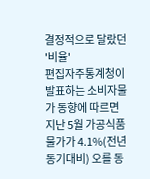결정적으로 달랐던 '비율'
편집자주통계청이 발표하는 소비자물가 동향에 따르면 지난 5월 가공식품 물가가 4.1%(전년 동기대비) 오를 동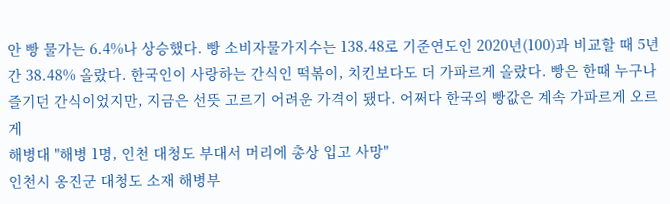안 빵 물가는 6.4%나 상승했다. 빵 소비자물가지수는 138.48로 기준연도인 2020년(100)과 비교할 때 5년간 38.48% 올랐다. 한국인이 사랑하는 간식인 떡볶이, 치킨보다도 더 가파르게 올랐다. 빵은 한때 누구나 즐기던 간식이었지만, 지금은 선뜻 고르기 어려운 가격이 됐다. 어쩌다 한국의 빵값은 계속 가파르게 오르게
해병대 "해병 1명, 인천 대청도 부대서 머리에 총상 입고 사망"
인천시 옹진군 대청도 소재 해병부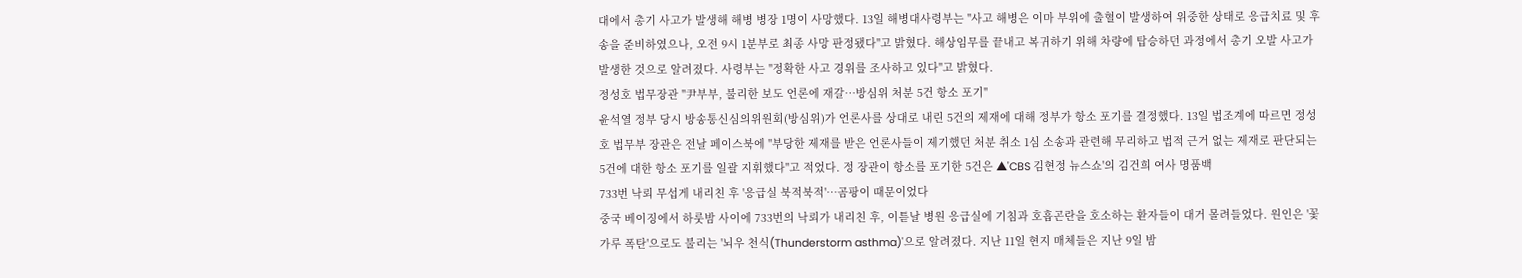대에서 총기 사고가 발생해 해병 병장 1명이 사망했다. 13일 해병대사령부는 "사고 해병은 이마 부위에 출혈이 발생하여 위중한 상태로 응급치료 및 후송을 준비하였으나, 오전 9시 1분부로 최종 사망 판정됐다"고 밝혔다. 해상임무를 끝내고 복귀하기 위해 차량에 탑승하던 과정에서 총기 오발 사고가 발생한 것으로 알려졌다. 사령부는 "정확한 사고 경위를 조사하고 있다"고 밝혔다.
정성호 법무장관 "尹부부, 불리한 보도 언론에 재갈…방심위 처분 5건 항소 포기"
윤석열 정부 당시 방송통신심의위원회(방심위)가 언론사를 상대로 내린 5건의 제재에 대해 정부가 항소 포기를 결정했다. 13일 법조계에 따르면 정성호 법무부 장관은 전날 페이스북에 "부당한 제재를 받은 언론사들이 제기했던 처분 취소 1심 소송과 관련해 무리하고 법적 근거 없는 제재로 판단되는 5건에 대한 항소 포기를 일괄 지휘했다"고 적었다. 정 장관이 항소를 포기한 5건은 ▲'CBS 김현정 뉴스쇼'의 김건희 여사 명품백
733번 낙뢰 무섭게 내리친 후 '응급실 북적북적'…곰팡이 때문이었다
중국 베이징에서 하룻밤 사이에 733번의 낙뢰가 내리친 후, 이튿날 병원 응급실에 기침과 호흡곤란을 호소하는 환자들이 대거 몰려들었다. 원인은 '꽃가루 폭탄'으로도 불리는 '뇌우 천식(Thunderstorm asthma)'으로 알려졌다. 지난 11일 현지 매체들은 지난 9일 밤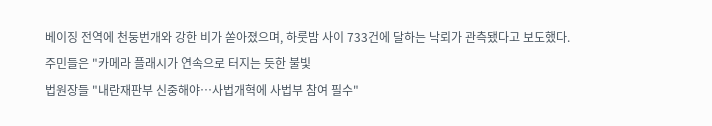베이징 전역에 천둥번개와 강한 비가 쏟아졌으며, 하룻밤 사이 733건에 달하는 낙뢰가 관측됐다고 보도했다. 주민들은 "카메라 플래시가 연속으로 터지는 듯한 불빛
법원장들 "내란재판부 신중해야…사법개혁에 사법부 참여 필수"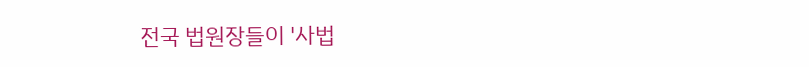전국 법원장들이 '사법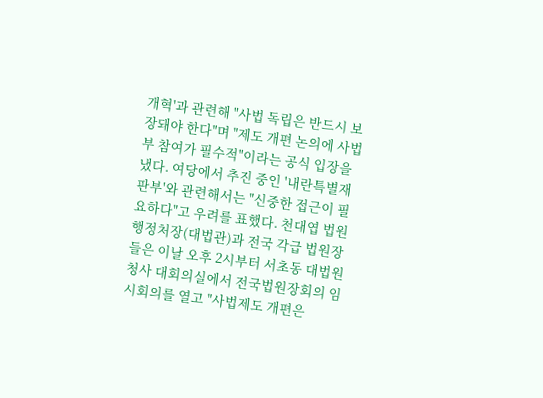개혁'과 관련해 "사법 독립은 반드시 보장돼야 한다"며 "제도 개편 논의에 사법부 참여가 필수적"이라는 공식 입장을 냈다. 여당에서 추진 중인 '내란특별재판부'와 관련해서는 "신중한 접근이 필요하다"고 우려를 표했다. 천대엽 법원행정처장(대법관)과 전국 각급 법원장들은 이날 오후 2시부터 서초동 대법원 청사 대회의실에서 전국법원장회의 임시회의를 열고 "사법제도 개편은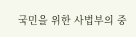국민을 위한 사법부의 중